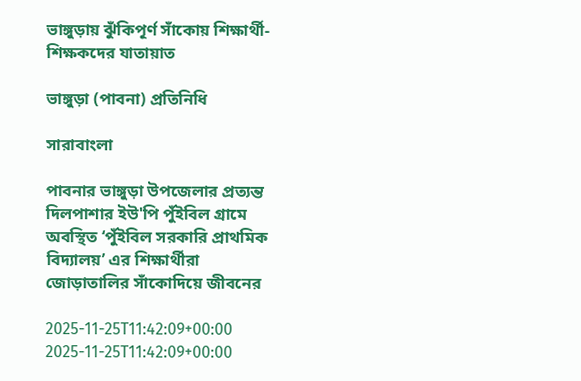ভাঙ্গুড়ায় ঝুঁকিপূর্ণ সাঁকোয় শিক্ষার্থী-শিক্ষকদের যাতায়াত

ভাঙ্গুড়া (পাবনা) প্রতিনিধি

সারাবাংলা

পাবনার ভাঙ্গুড়া উপজেলার প্রত্যন্ত দিলপাশার ইউ'পি পুঁইবিল গ্রামে অবস্থিত ‘পুঁইবিল সরকারি প্রাথমিক বিদ্যালয়’ এর শিক্ষার্থীরা জোড়াতালির সাঁকোদিয়ে জীবনের

2025-11-25T11:42:09+00:00
2025-11-25T11:42:09+00:00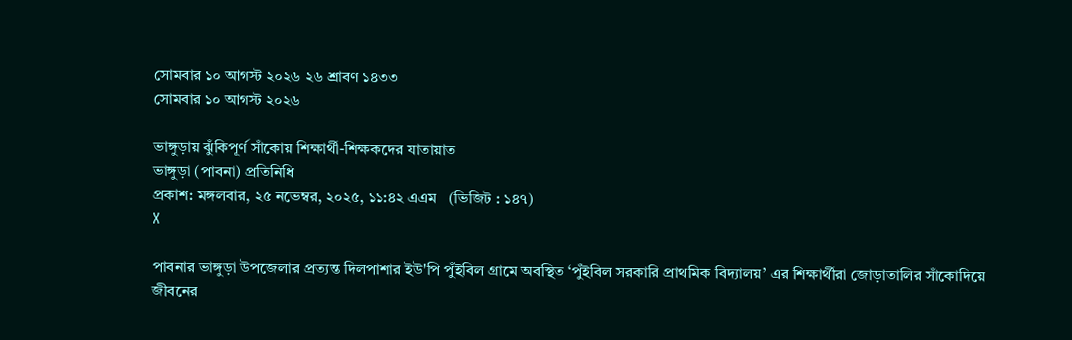সোমবার ১০ আগস্ট ২০২৬ ২৬ শ্রাবণ ১৪৩৩
সোমবার ১০ আগস্ট ২০২৬

ভাঙ্গুড়ায় ঝুঁকিপূর্ণ সাঁকোয় শিক্ষার্থী-শিক্ষকদের যাতায়াত
ভাঙ্গুড়া (পাবনা) প্রতিনিধি
প্রকাশ: মঙ্গলবার, ২৫ নভেম্বর, ২০২৫, ১১:৪২ এএম   (ভিজিট : ১৪৭)
X

পাবনার ভাঙ্গুড়া উপজেলার প্রত্যন্ত দিলপাশার ইউ'পি পুঁইবিল গ্রামে অবস্থিত ‘পুঁইবিল সরকারি প্রাথমিক বিদ্যালয়’ এর শিক্ষার্থীরা জোড়াতালির সাঁকোদিয়ে জীবনের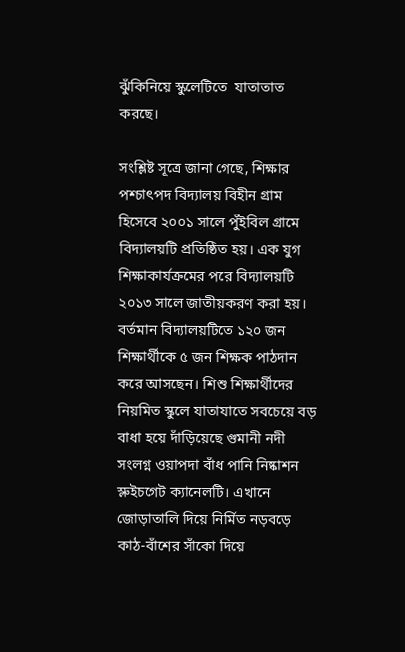ঝুঁকিনিয়ে স্কুলেটিতে  যাতাতাত করছে।

সংশ্লিষ্ট সূত্রে জানা গেছে, শিক্ষার পশ্চাৎপদ বিদ্যালয় বিহীন গ্রাম হিসেবে ২০০১ সালে পুঁইবিল গ্রামে বিদ্যালয়টি প্রতিষ্ঠিত হয়। এক যুগ শিক্ষাকার্যক্রমের পরে বিদ্যালয়টি ২০১৩ সালে জাতীয়করণ করা হয়। বর্তমান বিদ্যালয়টিতে ১২০ জন শিক্ষার্থীকে ৫ জন শিক্ষক পাঠদান করে আসছেন। শিশু শিক্ষার্থীদের নিয়মিত স্কুলে যাতাযাতে সবচেয়ে বড় বাধা হয়ে দাঁড়িয়েছে গুমানী নদী সংলগ্ন ওয়াপদা বাঁধ পানি নিষ্কাশন স্লুইচগেট ক্যানেলটি। এখানে জোড়াতালি দিয়ে নির্মিত নড়বড়ে কাঠ-বাঁশের সাঁকো দিয়ে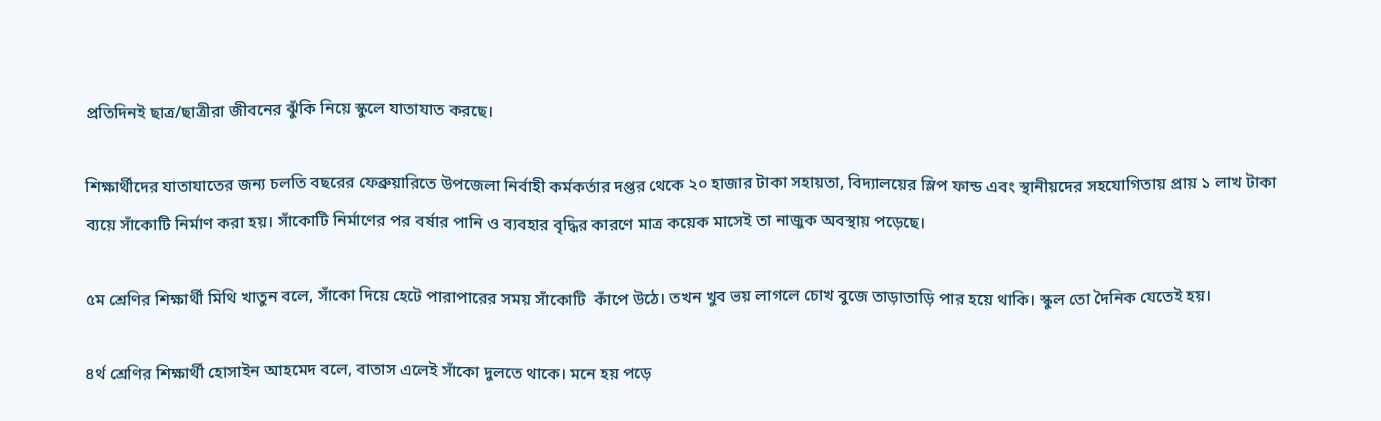প্রতিদিনই ছাত্র/ছাত্রীরা জীবনের ঝুঁকি নিয়ে স্কুলে যাতাযাত করছে।

শিক্ষার্থীদের যাতাযাতের জন্য চলতি বছরের ফেব্রুয়ারিতে উপজেলা নির্বাহী কর্মকর্তার দপ্তর থেকে ২০ হাজার টাকা সহায়তা, বিদ্যালয়ের স্লিপ ফান্ড এবং স্থানীয়দের সহযোগিতায় প্রায় ১ লাখ টাকা ব্যয়ে সাঁকোটি নির্মাণ করা হয়। সাঁকোটি নির্মাণের পর বর্ষার পানি ও ব্যবহার বৃদ্ধির কারণে মাত্র কয়েক মাসেই তা নাজুক অবস্থায় পড়েছে।

৫ম শ্রেণির শিক্ষার্থী মিথি খাতুন বলে, সাঁকো দিয়ে হেটে পারাপারের সময় সাঁকোটি  কাঁপে উঠে। তখন খুব ভয় লাগলে চোখ বুজে তাড়াতাড়ি পার হয়ে থাকি। স্কুল তো দৈনিক যেতেই হয়।

৪র্থ শ্রেণির শিক্ষার্থী হোসাইন আহমেদ বলে, বাতাস এলেই সাঁকো দুলতে থাকে। মনে হয় পড়ে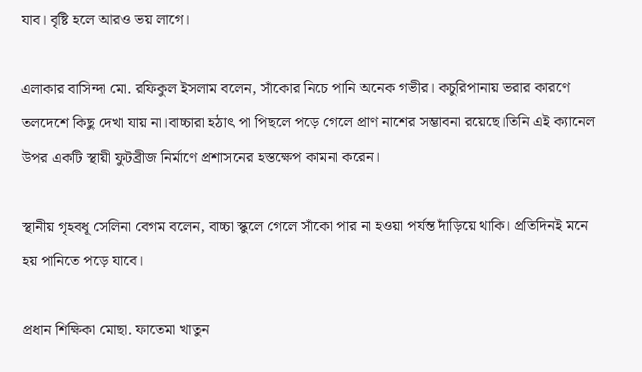যাব। বৃষ্টি হলে আরও ভয় লাগে।

এলাকার বাসিন্দা মো. রফিকুল ইসলাম বলেন, সাঁকোর নিচে পানি অনেক গভীর। কচুরিপানায় ভরার কারণে তলদেশে কিছু দেখা যায় না।বাচ্চারা হঠাৎ পা পিছলে পড়ে গেলে প্রাণ নাশের সম্ভাবনা রয়েছে।তিনি এই ক্যানেল উপর একটি স্থায়ী ফুটব্রীজ নির্মাণে প্রশাসনের হস্তক্ষেপ কামনা করেন।

স্থানীয় গৃহবধূ সেলিনা বেগম বলেন, বাচ্চা স্কুলে গেলে সাঁকো পার না হওয়া পর্যন্ত দাঁড়িয়ে থাকি। প্রতিদিনই মনে হয় পানিতে পড়ে যাবে।

প্রধান শিক্ষিকা মোছা. ফাতেমা খাতুন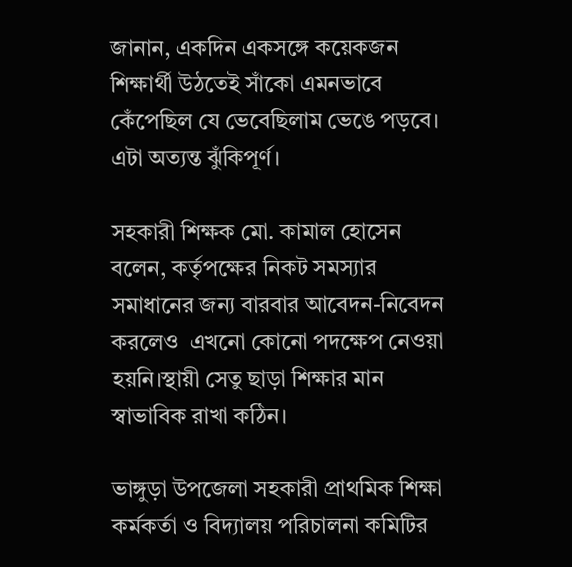জানান, একদিন একসঙ্গে কয়েকজন শিক্ষার্থী উঠতেই সাঁকো এমনভাবে কেঁপেছিল যে ভেবেছিলাম ভেঙে পড়বে। এটা অত্যন্ত ঝুঁকিপূর্ণ।

সহকারী শিক্ষক মো. কামাল হোসেন বলেন, কর্তৃপক্ষের নিকট সমস্যার সমাধানের জন্য বারবার আবেদন-নিবেদন করলেও  এখনো কোনো পদক্ষেপ নেওয়া হয়নি।স্থায়ী সেতু ছাড়া শিক্ষার মান স্বাভাবিক রাখা কঠিন।

ভাঙ্গুড়া উপজেলা সহকারী প্রাথমিক শিক্ষা কর্মকর্তা ও বিদ্যালয় পরিচালনা কমিটির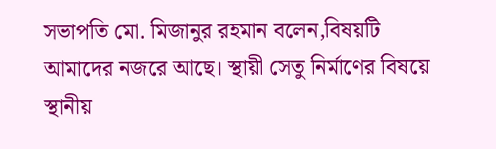সভাপতি মো. মিজানুর রহমান বলেন,বিষয়টি আমাদের নজরে আছে। স্থায়ী সেতু নির্মাণের বিষয়ে স্থানীয়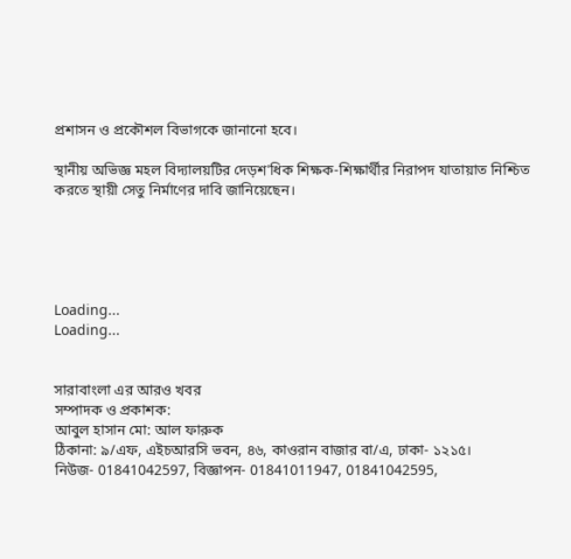প্রশাসন ও প্রকৌশল বিভাগকে জানানো হবে।

স্থানীয় অভিজ্ঞ মহল বিদ্যালয়টির দেড়শ'ধিক শিক্ষক-শিক্ষার্থীর নিরাপদ যাতায়াত নিশ্চিত করতে স্থায়ী সেতু নির্মাণের দাবি জানিয়েছেন।





Loading...
Loading...


সারাবাংলা এর আরও খবর
সম্পাদক ও প্রকাশক:
আবুল হাসান মো: আল ফারুক
ঠিকানা: ৯/এফ, এইচআরসি ভবন, ৪৬, কাওরান বাজার বা/এ, ঢাকা- ১২১৫।
নিউজ- 01841042597, বিজ্ঞাপন- 01841011947, 01841042595,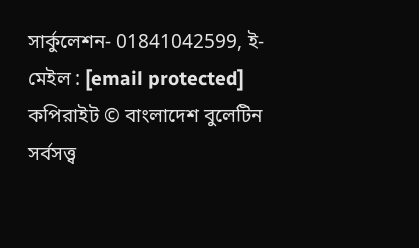সার্কুলেশন- 01841042599, ই-মেইল : [email protected]
কপিরাইট © বাংলাদেশ বুলেটিন সর্বসত্ত্ব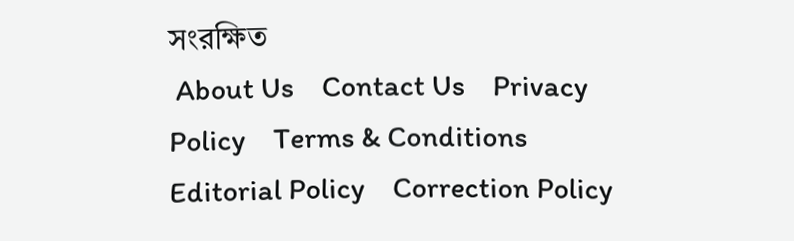সংরক্ষিত
 About Us    Contact Us    Privacy Policy    Terms & Conditions    Editorial Policy    Correction Policy